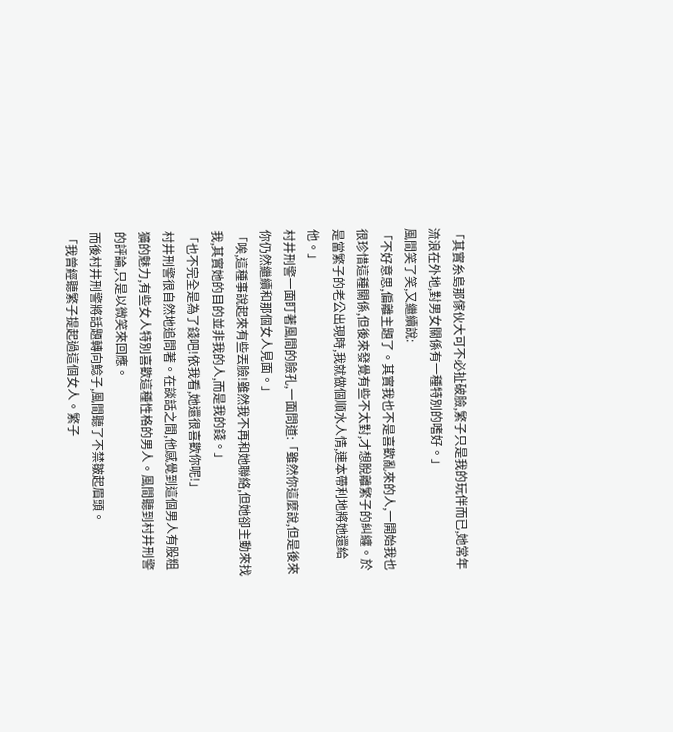「其實糸島那傢伙大可不必扯破臉,繁子只是我的玩伴而已,她常年流浪在外地,對男女關係有一種特別的嗜好。」
風間笑了笑,又繼續說:
「不好意思,偏離主題了。其實我也不是喜歡亂來的人,一開始我也很珍惜這種關係,但後來發覺有些不太對,才想脫離繁子的糾纏。於是當繁子的老公出現時,我就做個順水人情,連本帶利地將她還給他。」
村井刑警一面盯著風間的臉孔,一面問道:「雖然你這麼說,但是後來你仍然繼續和那個女人見面。」
「唉,這種事說起來有些丟臉!雖然我不再和她聯絡,但她卻主動來找我,其實她的目的並非我的人,而是我的錢。」
「也不完全是為了錢吧!依我看,她還很喜歡你呢!」
村井刑警很自然地追問著。在談話之間,他感覺到這個男人有股粗獷的魅力,有些女人特別喜歡這種性格的男人。風間聽到村井刑警的評論,只是以微笑來回應。
而後村井刑警將話題轉向鯰子,風間聽了不禁皺起眉頭。
「我曾經聽繁子提起過這個女人。繁子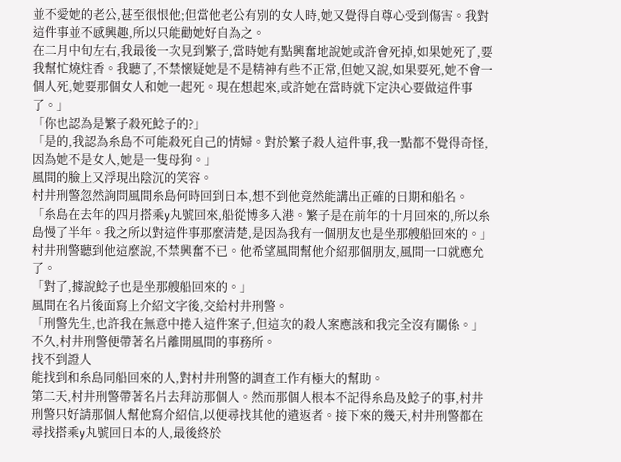並不愛她的老公,甚至很恨他;但當他老公有別的女人時,她又覺得自尊心受到傷害。我對這件事並不感興趣,所以只能勸她好自為之。
在二月中旬左右,我最後一次見到繁子,當時她有點興奮地說她或許會死掉,如果她死了,要我幫忙燒炷香。我聽了,不禁懷疑她是不是精神有些不正常,但她又說,如果要死,她不會一個人死,她要那個女人和她一起死。現在想起來,或許她在當時就下定決心要做這件事了。」
「你也認為是繁子殺死鯰子的?」
「是的,我認為糸島不可能殺死自己的情婦。對於繁子殺人這件事,我一點都不覺得奇怪,因為她不是女人,她是一隻母狗。」
風間的臉上又浮現出陰沉的笑容。
村井刑警忽然詢問風間糸島何時回到日本,想不到他竟然能講出正確的日期和船名。
「糸島在去年的四月搭乘y丸號回來,船從博多入港。繁子是在前年的十月回來的,所以糸島慢了半年。我之所以對這件事那麼清楚,是因為我有一個朋友也是坐那艘船回來的。」
村井刑警聽到他這麼說,不禁興奮不已。他希望風間幫他介紹那個朋友,風間一口就應允了。
「對了,據說鯰子也是坐那艘船回來的。」
風間在名片後面寫上介紹文字後,交給村井刑警。
「刑警先生,也許我在無意中捲入這件案子,但這次的殺人案應該和我完全沒有關係。」
不久,村井刑警便帶著名片離開風間的事務所。
找不到證人
能找到和糸島同船回來的人,對村井刑警的調查工作有極大的幫助。
第二天,村井刑警帶著名片去拜訪那個人。然而那個人根本不記得糸島及鯰子的事,村井刑警只好請那個人幫他寫介紹信,以便尋找其他的遣返者。接下來的幾天,村井刑警都在尋找搭乘y丸號回日本的人,最後終於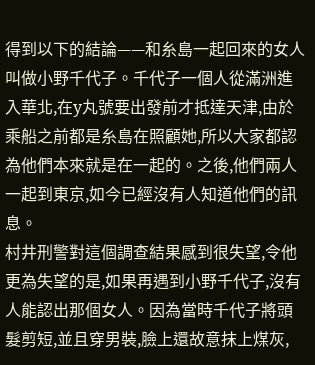得到以下的結論——和糸島一起回來的女人叫做小野千代子。千代子一個人從滿洲進入華北,在y丸號要出發前才抵達天津,由於乘船之前都是糸島在照顧她,所以大家都認為他們本來就是在一起的。之後,他們兩人一起到東京,如今已經沒有人知道他們的訊息。
村井刑警對這個調查結果感到很失望,令他更為失望的是,如果再遇到小野千代子,沒有人能認出那個女人。因為當時千代子將頭髮剪短,並且穿男裝,臉上還故意抹上煤灰,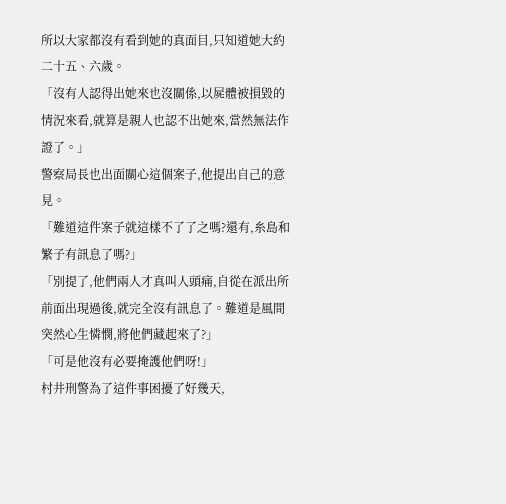所以大家都沒有看到她的真面目,只知道她大約二十五、六歲。
「沒有人認得出她來也沒關係,以屍體被損毀的情況來看,就算是親人也認不出她來,當然無法作證了。」
警察局長也出面關心這個案子,他提出自己的意見。
「難道這件案子就這樣不了了之嗎?還有,糸島和繁子有訊息了嗎?」
「別提了,他們兩人才真叫人頭痛,自從在派出所前面出現過後,就完全沒有訊息了。難道是風間突然心生憐憫,將他們藏起來了?」
「可是他沒有必要掩護他們呀!」
村井刑警為了這件事困擾了好幾天,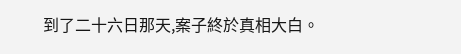到了二十六日那天,案子終於真相大白。